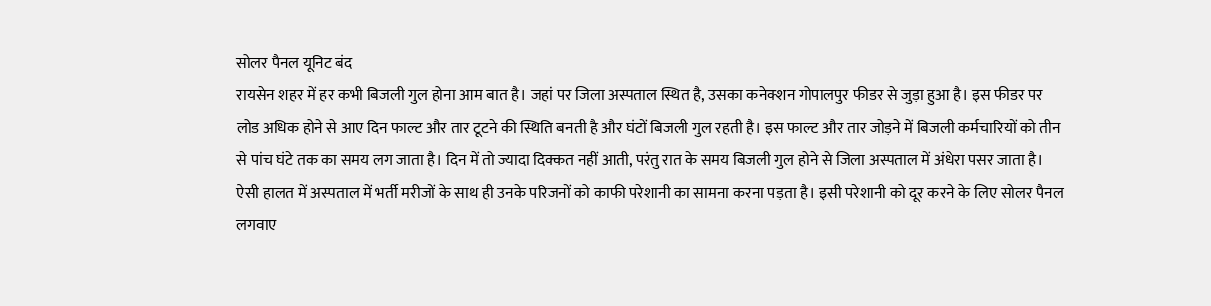सोलर पैनल यूनिट बंद
रायसेन शहर में हर कभी बिजली गुल होना आम बात है। जहां पर जिला अस्पताल स्थित है, उसका कनेक्शन गोपालपुर फीडर से जुड़ा हुआ है। इस फीडर पर लोड अधिक होने से आए दिन फाल्ट और तार टूटने की स्थिति बनती है और घंटों बिजली गुल रहती है। इस फाल्ट और तार जोड़ने में बिजली कर्मचारियों को तीन से पांच घंटे तक का समय लग जाता है। दिन में तो ज्यादा दिक्कत नहीं आती, परंतु रात के समय बिजली गुल होने से जिला अस्पताल में अंधेरा पसर जाता है। ऐसी हालत में अस्पताल में भर्ती मरीजों के साथ ही उनके परिजनों को काफी परेशानी का सामना करना पड़ता है। इसी परेशानी को दूर करने के लिए सोलर पैनल लगवाए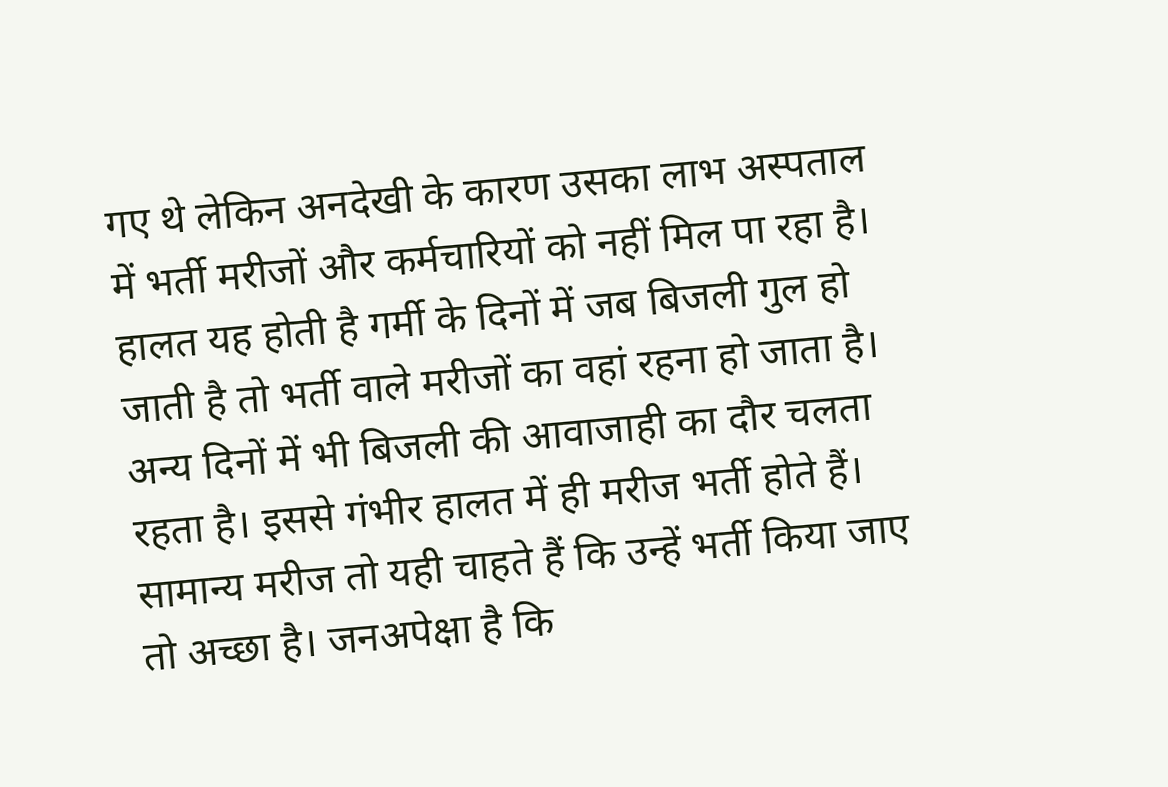गए थे लेकिन अनदेखी के कारण उसका लाभ अस्पताल में भर्ती मरीजों और कर्मचारियों को नहीं मिल पा रहा है। हालत यह होती है गर्मी के दिनों में जब बिजली गुल हो जाती है तो भर्ती वाले मरीजों का वहां रहना हो जाता है। अन्य दिनों में भी बिजली की आवाजाही का दौर चलता रहता है। इससे गंभीर हालत में ही मरीज भर्ती होते हैं। सामान्य मरीज तो यही चाहते हैं कि उन्हें भर्ती किया जाए तो अच्छा है। जनअपेक्षा है कि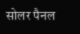सोलर पैनल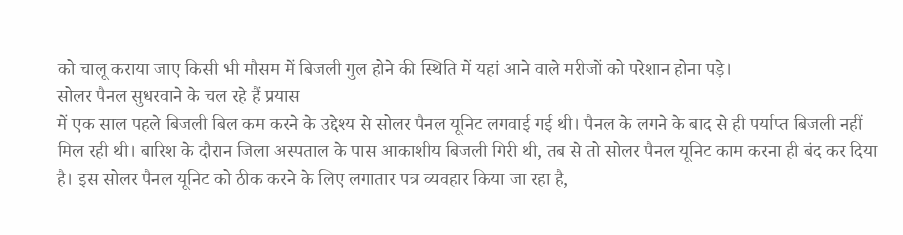को चालू कराया जाए किसी भी मौसम में बिजली गुल होने की स्थिति में यहां आने वाले मरीजों को परेशान होना पड़े।
सोलर पैनल सुधरवाने के चल रहे हैं प्रयास
में एक साल पहले बिजली बिल कम करने के उद्देश्य से सोलर पैनल यूनिट लगवाई गई थी। पैनल के लगने के बाद से ही पर्याप्त बिजली नहीं मिल रही थी। बारिश के दौरान जिला अस्पताल के पास आकाशीय बिजली गिरी थी, तब से तो सोलर पैनल यूनिट काम करना ही बंद कर दिया है। इस सोलर पैनल यूनिट को ठीक करने के लिए लगातार पत्र व्यवहार किया जा रहा है,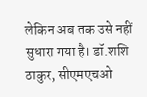लेकिन अब तक उसे नहीं सुधारा गया है। डॉ.शशि ठाकुर, सीएमएचओ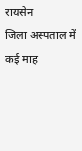रायसेन
जिला अस्पताल में कई माह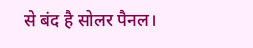से बंद है सोलर पैनल।